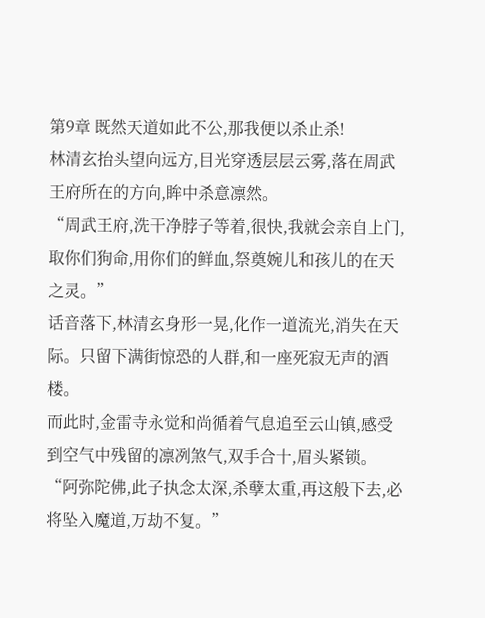第9章 既然天道如此不公,那我便以杀止杀!
林清玄抬头望向远方,目光穿透层层云雾,落在周武王府所在的方向,眸中杀意凛然。
“周武王府,洗干净脖子等着,很快,我就会亲自上门,取你们狗命,用你们的鲜血,祭奠婉儿和孩儿的在天之灵。”
话音落下,林清玄身形一晃,化作一道流光,消失在天际。只留下满街惊恐的人群,和一座死寂无声的酒楼。
而此时,金雷寺永觉和尚循着气息追至云山镇,感受到空气中残留的凛冽煞气,双手合十,眉头紧锁。
“阿弥陀佛,此子执念太深,杀孽太重,再这般下去,必将坠入魔道,万劫不复。”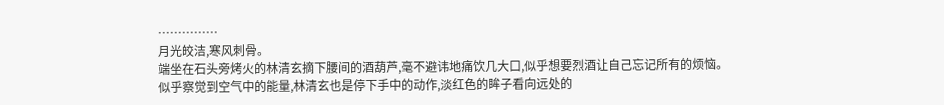……………
月光皎洁,寒风刺骨。
端坐在石头旁烤火的林清玄摘下腰间的酒葫芦,毫不避讳地痛饮几大口,似乎想要烈酒让自己忘记所有的烦恼。
似乎察觉到空气中的能量,林清玄也是停下手中的动作,淡红色的眸子看向远处的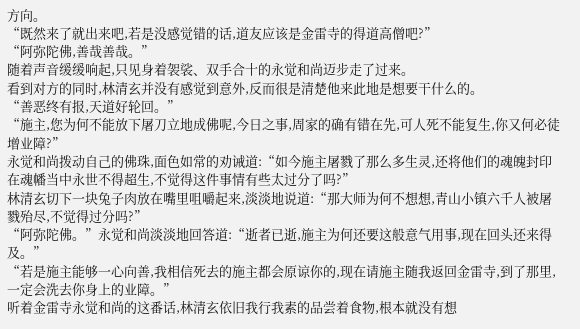方向。
“既然来了就出来吧,若是没感觉错的话,道友应该是金雷寺的得道高僧吧?”
“阿弥陀佛,善哉善哉。”
随着声音缓缓响起,只见身着袈裟、双手合十的永觉和尚迈步走了过来。
看到对方的同时,林清玄并没有感觉到意外,反而很是清楚他来此地是想要干什么的。
“善恶终有报,天道好轮回。”
“施主,您为何不能放下屠刀立地成佛呢,今日之事,周家的确有错在先,可人死不能复生,你又何必徒增业障?”
永觉和尚拨动自己的佛珠,面色如常的劝诫道:“如今施主屠戮了那么多生灵,还将他们的魂魄封印在魂幡当中永世不得超生,不觉得这件事情有些太过分了吗?”
林清玄切下一块兔子肉放在嘴里咀嚼起来,淡淡地说道:“那大师为何不想想,青山小镇六千人被屠戮殆尽,不觉得过分吗?”
“阿弥陀佛。”永觉和尚淡淡地回答道:“逝者已逝,施主为何还要这般意气用事,现在回头还来得及。”
“若是施主能够一心向善,我相信死去的施主都会原谅你的,现在请施主随我返回金雷寺,到了那里,一定会洗去你身上的业障。”
听着金雷寺永觉和尚的这番话,林清玄依旧我行我素的品尝着食物,根本就没有想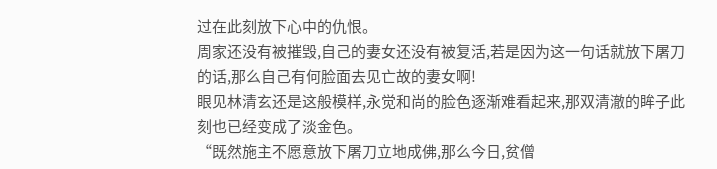过在此刻放下心中的仇恨。
周家还没有被摧毁,自己的妻女还没有被复活,若是因为这一句话就放下屠刀的话,那么自己有何脸面去见亡故的妻女啊!
眼见林清玄还是这般模样,永觉和尚的脸色逐渐难看起来,那双清澈的眸子此刻也已经变成了淡金色。
“既然施主不愿意放下屠刀立地成佛,那么今日,贫僧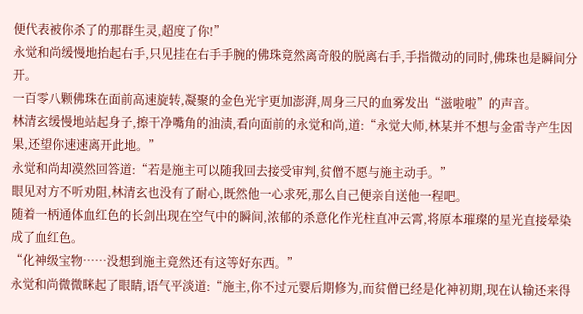便代表被你杀了的那群生灵,超度了你!”
永觉和尚缓慢地抬起右手,只见挂在右手手腕的佛珠竟然离奇般的脱离右手,手指微动的同时,佛珠也是瞬间分开。
一百零八颗佛珠在面前高速旋转,凝聚的金色光宇更加澎湃,周身三尺的血雾发出“滋啦啦”的声音。
林清玄缓慢地站起身子,擦干净嘴角的油渍,看向面前的永觉和尚,道:“永觉大师,林某并不想与金雷寺产生因果,还望你速速离开此地。”
永觉和尚却漠然回答道:“若是施主可以随我回去接受审判,贫僧不愿与施主动手。”
眼见对方不听劝阻,林清玄也没有了耐心,既然他一心求死,那么自己便亲自送他一程吧。
随着一柄通体血红色的长剑出现在空气中的瞬间,浓郁的杀意化作光柱直冲云霄,将原本璀璨的星光直接晕染成了血红色。
“化神级宝物……没想到施主竟然还有这等好东西。”
永觉和尚微微眯起了眼睛,语气平淡道:“施主,你不过元婴后期修为,而贫僧已经是化神初期,现在认输还来得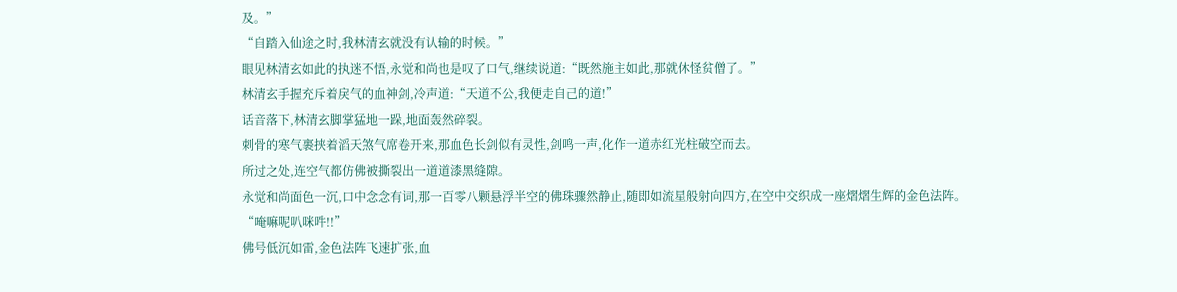及。”
“自踏入仙途之时,我林清玄就没有认输的时候。”
眼见林清玄如此的执迷不悟,永觉和尚也是叹了口气,继续说道:“既然施主如此,那就休怪贫僧了。”
林清玄手握充斥着戾气的血神剑,冷声道:“天道不公,我便走自己的道!”
话音落下,林清玄脚掌猛地一跺,地面轰然碎裂。
刺骨的寒气裹挟着滔天煞气席卷开来,那血色长剑似有灵性,剑鸣一声,化作一道赤红光柱破空而去。
所过之处,连空气都仿佛被撕裂出一道道漆黑缝隙。
永觉和尚面色一沉,口中念念有词,那一百零八颗悬浮半空的佛珠骤然静止,随即如流星般射向四方,在空中交织成一座熠熠生辉的金色法阵。
“唵嘛呢叭咪吽!!”
佛号低沉如雷,金色法阵飞速扩张,血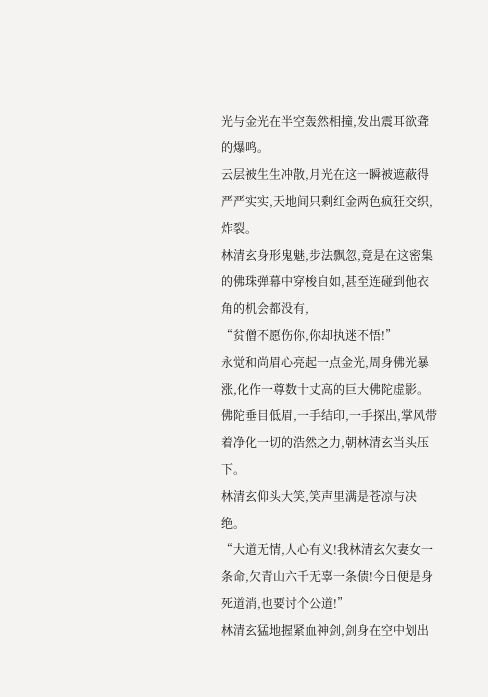光与金光在半空轰然相撞,发出震耳欲聋的爆鸣。
云层被生生冲散,月光在这一瞬被遮蔽得严严实实,天地间只剩红金两色疯狂交织,炸裂。
林清玄身形鬼魅,步法飘忽,竟是在这密集的佛珠弹幕中穿梭自如,甚至连碰到他衣角的机会都没有,
“贫僧不愿伤你,你却执迷不悟!”
永觉和尚眉心亮起一点金光,周身佛光暴涨,化作一尊数十丈高的巨大佛陀虚影。
佛陀垂目低眉,一手结印,一手探出,掌风带着净化一切的浩然之力,朝林清玄当头压下。
林清玄仰头大笑,笑声里满是苍凉与决绝。
“大道无情,人心有义!我林清玄欠妻女一条命,欠青山六千无辜一条债!今日便是身死道消,也要讨个公道!”
林清玄猛地握紧血神剑,剑身在空中划出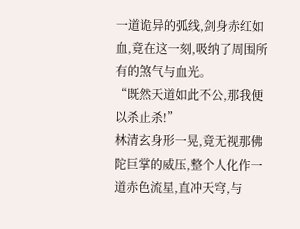一道诡异的弧线,剑身赤红如血,竟在这一刻,吸纳了周围所有的煞气与血光。
“既然天道如此不公,那我便以杀止杀!”
林清玄身形一晃,竟无视那佛陀巨掌的威压,整个人化作一道赤色流星,直冲天穹,与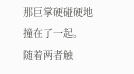那巨掌硬碰硬地撞在了一起。
随着两者触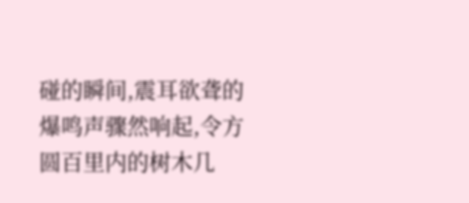碰的瞬间,震耳欲聋的爆鸣声骤然响起,令方圆百里内的树木几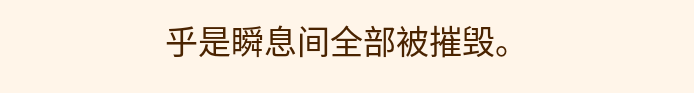乎是瞬息间全部被摧毁。